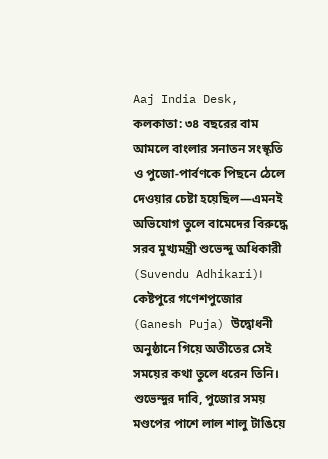Aaj India Desk, কলকাতা: ৩৪ বছরের বাম আমলে বাংলার সনাতন সংস্কৃতি ও পুজো-পার্বণকে পিছনে ঠেলে দেওয়ার চেষ্টা হয়েছিল—এমনই অভিযোগ তুলে বামেদের বিরুদ্ধে সরব মুখ্যমন্ত্রী শুভেন্দু অধিকারী (Suvendu Adhikari)। কেষ্টপুরে গণেশপুজোর (Ganesh Puja) উদ্বোধনী অনুষ্ঠানে গিয়ে অতীতের সেই সময়ের কথা তুলে ধরেন তিনি।
শুভেন্দুর দাবি, পুজোর সময় মণ্ডপের পাশে লাল শালু টাঙিয়ে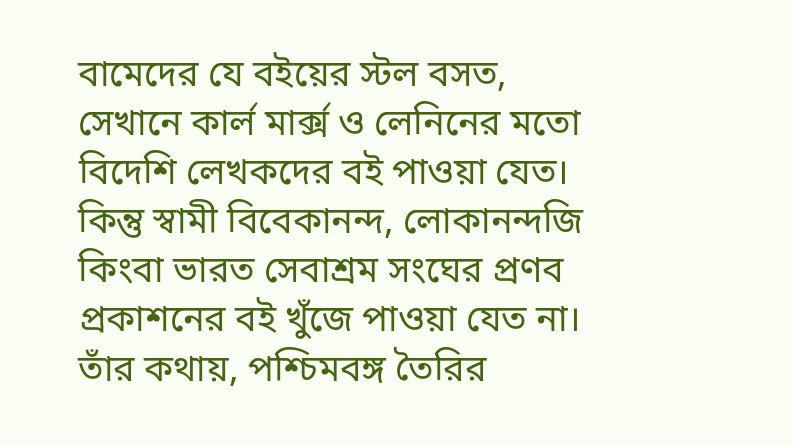বামেদের যে বইয়ের স্টল বসত, সেখানে কার্ল মার্ক্স ও লেনিনের মতো বিদেশি লেখকদের বই পাওয়া যেত। কিন্তু স্বামী বিবেকানন্দ, লোকানন্দজি কিংবা ভারত সেবাশ্রম সংঘের প্রণব প্রকাশনের বই খুঁজে পাওয়া যেত না। তাঁর কথায়, পশ্চিমবঙ্গ তৈরির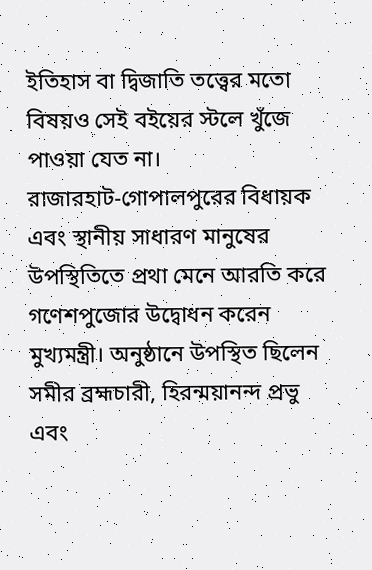ইতিহাস বা দ্বিজাতি তত্ত্বের মতো বিষয়ও সেই বইয়ের স্টলে খুঁজে পাওয়া যেত না।
রাজারহাট-গোপালপুরের বিধায়ক এবং স্থানীয় সাধারণ মানুষের উপস্থিতিতে প্রথা মেনে আরতি করে গণেশপুজোর উদ্বোধন করেন মুখ্যমন্ত্রী। অনুষ্ঠানে উপস্থিত ছিলেন সমীর ব্রহ্মচারী, হিরন্ময়ানন্দ প্রভু এবং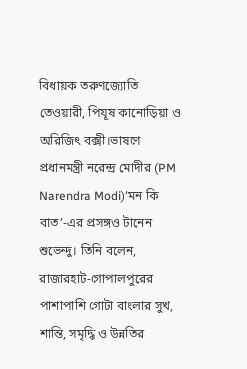বিধায়ক তরুণজ্যোতি তেওয়ারী, পিযূষ কানোড়িয়া ও অরিজিৎ বক্সী।ভাষণে প্রধানমন্ত্রী নরেন্দ্র মোদীর (PM Narendra Modi)‘মন কি বাত’-এর প্রসঙ্গও টানেন শুভেন্দু। তিনি বলেন, রাজারহাট-গোপালপুরের পাশাপাশি গোটা বাংলার সুখ, শান্তি, সমৃদ্ধি ও উন্নতির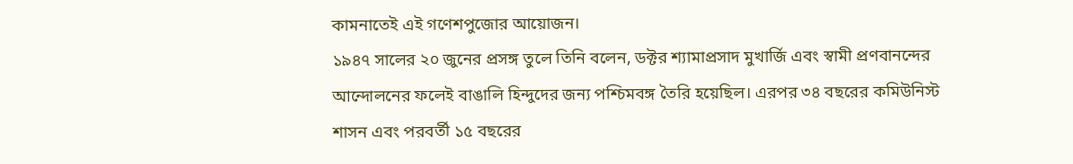কামনাতেই এই গণেশপুজোর আয়োজন।
১৯৪৭ সালের ২০ জুনের প্রসঙ্গ তুলে তিনি বলেন, ডক্টর শ্যামাপ্রসাদ মুখার্জি এবং স্বামী প্রণবানন্দের আন্দোলনের ফলেই বাঙালি হিন্দুদের জন্য পশ্চিমবঙ্গ তৈরি হয়েছিল। এরপর ৩৪ বছরের কমিউনিস্ট শাসন এবং পরবর্তী ১৫ বছরের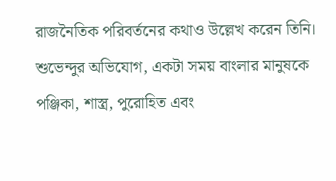রাজনৈতিক পরিবর্তনের কথাও উল্লেখ করেন তিনি।
শুভেন্দুর অভিযোগ, একটা সময় বাংলার মানুষকে পঞ্জিকা, শাস্ত্র, পুরোহিত এবং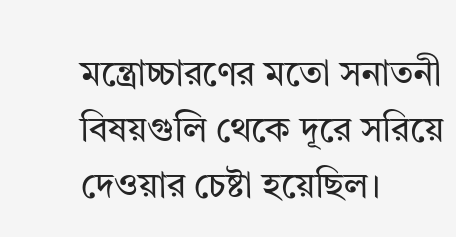মন্ত্রোচ্চারণের মতো সনাতনী বিষয়গুলি থেকে দূরে সরিয়ে দেওয়ার চেষ্টা হয়েছিল।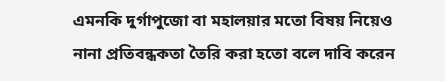এমনকি দুর্গাপুজো বা মহালয়ার মতো বিষয় নিয়েও নানা প্রতিবন্ধকতা তৈরি করা হতো বলে দাবি করেন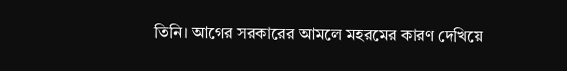তিনি। আগের সরকারের আমলে মহরমের কারণ দেখিয়ে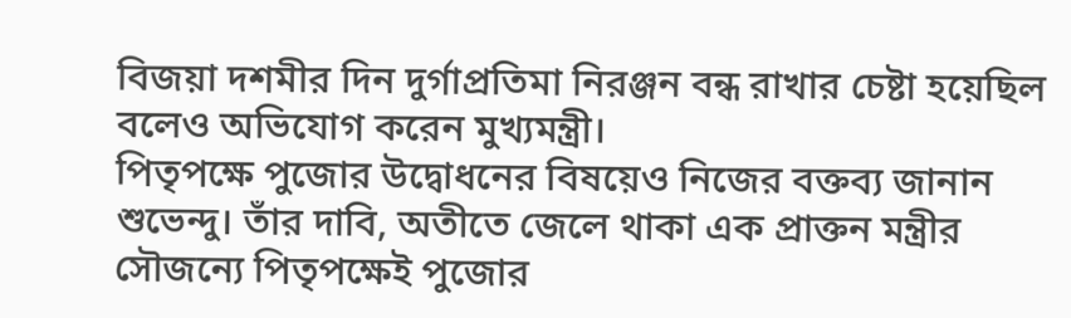বিজয়া দশমীর দিন দুর্গাপ্রতিমা নিরঞ্জন বন্ধ রাখার চেষ্টা হয়েছিল বলেও অভিযোগ করেন মুখ্যমন্ত্রী।
পিতৃপক্ষে পুজোর উদ্বোধনের বিষয়েও নিজের বক্তব্য জানান শুভেন্দু। তাঁর দাবি, অতীতে জেলে থাকা এক প্রাক্তন মন্ত্রীর সৌজন্যে পিতৃপক্ষেই পুজোর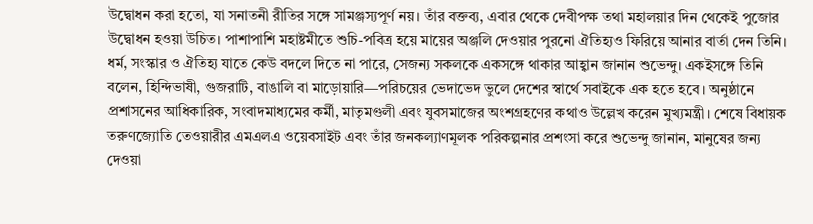উদ্বোধন করা হতো, যা সনাতনী রীতির সঙ্গে সামঞ্জস্যপূর্ণ নয়। তাঁর বক্তব্য, এবার থেকে দেবীপক্ষ তথা মহালয়ার দিন থেকেই পুজোর উদ্বোধন হওয়া উচিত। পাশাপাশি মহাষ্টমীতে শুচি-পবিত্র হয়ে মায়ের অঞ্জলি দেওয়ার পুরনো ঐতিহ্যও ফিরিয়ে আনার বার্তা দেন তিনি।
ধর্ম, সংস্কার ও ঐতিহ্য যাতে কেউ বদলে দিতে না পারে, সেজন্য সকলকে একসঙ্গে থাকার আহ্বান জানান শুভেন্দু। একইসঙ্গে তিনি বলেন, হিন্দিভাষী, গুজরাটি, বাঙালি বা মাড়োয়ারি—পরিচয়ের ভেদাভেদ ভুলে দেশের স্বার্থে সবাইকে এক হতে হবে। অনুষ্ঠানে প্রশাসনের আধিকারিক, সংবাদমাধ্যমের কর্মী, মাতৃমণ্ডলী এবং যুবসমাজের অংশগ্রহণের কথাও উল্লেখ করেন মুখ্যমন্ত্রী। শেষে বিধায়ক তরুণজ্যোতি তেওয়ারীর এমএলএ ওয়েবসাইট এবং তাঁর জনকল্যাণমূলক পরিকল্পনার প্রশংসা করে শুভেন্দু জানান, মানুষের জন্য দেওয়া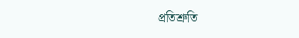প্রতিশ্রুতি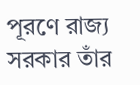পূরণে রাজ্য সরকার তাঁর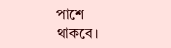পাশে থাকবে।